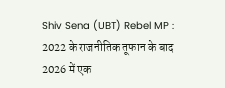Shiv Sena (UBT) Rebel MP : 2022 के राजनीतिक तूफान के बाद 2026 में एक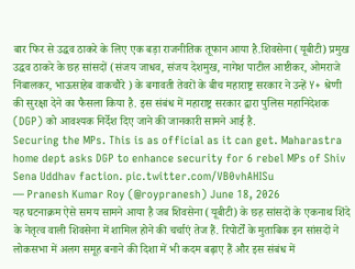बार फिर से उद्धव ठाकरे के लिए एक बड़ा राजनीतिक तूफान आया है.शिवसेना (यूबीटी) प्रमुख उद्धव ठाकरे के छह सांसदों (संजय जाधव, संजय देशमुख, नागेश पाटील आष्टीकर, ओमराजे निंबालकर, भाऊसाहेब वाकचौरे ) के बगावती तेवरों के बीच महाराष्ट्र सरकार ने उन्हें Y+ श्रेणी की सुरक्षा देने का फैसला किया है. इस संबंध में महाराष्ट्र सरकार द्वारा पुलिस महानिदेशक (DGP) को आवश्यक निर्देश दिए जाने की जानकारी सामने आई है.
Securing the MPs. This is as official as it can get. Maharastra home dept asks DGP to enhance security for 6 rebel MPs of Shiv Sena Uddhav faction. pic.twitter.com/VB0vhAHISu
— Pranesh Kumar Roy (@roypranesh) June 18, 2026
यह घटनाक्रम ऐसे समय सामने आया है जब शिवसेना (यूबीटी) के छह सांसदों के एकनाथ शिंदे के नेतृत्व वाली शिवसेना में शामिल होने की चर्चाएं तेज हैं. रिपोर्टों के मुताबिक इन सांसदों ने लोकसभा में अलग समूह बनाने की दिशा में भी कदम बढ़ाए हैं और इस संबंध में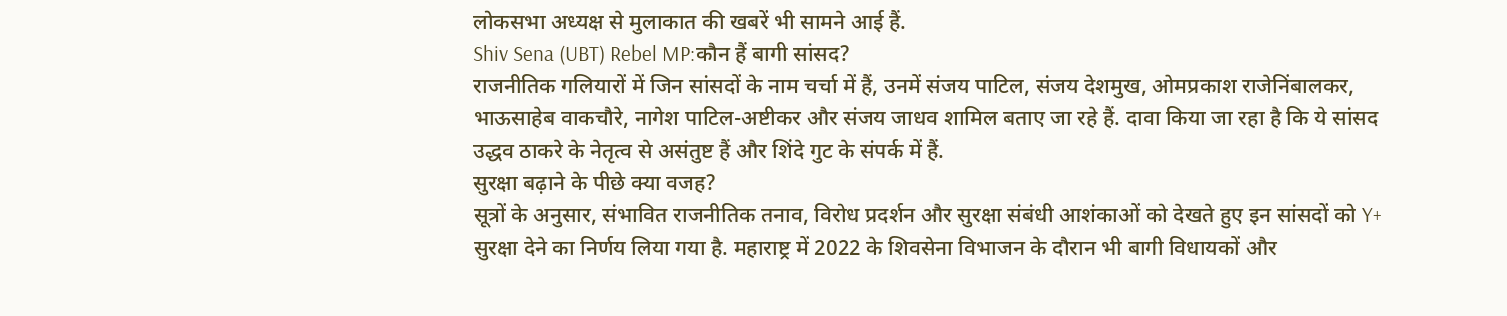लोकसभा अध्यक्ष से मुलाकात की खबरें भी सामने आई हैं.
Shiv Sena (UBT) Rebel MP:कौन हैं बागी सांसद?
राजनीतिक गलियारों में जिन सांसदों के नाम चर्चा में हैं, उनमें संजय पाटिल, संजय देशमुख, ओमप्रकाश राजेनिंबालकर, भाऊसाहेब वाकचौरे, नागेश पाटिल-अष्टीकर और संजय जाधव शामिल बताए जा रहे हैं. दावा किया जा रहा है कि ये सांसद उद्धव ठाकरे के नेतृत्व से असंतुष्ट हैं और शिंदे गुट के संपर्क में हैं.
सुरक्षा बढ़ाने के पीछे क्या वजह?
सूत्रों के अनुसार, संभावित राजनीतिक तनाव, विरोध प्रदर्शन और सुरक्षा संबंधी आशंकाओं को देखते हुए इन सांसदों को Y+ सुरक्षा देने का निर्णय लिया गया है. महाराष्ट्र में 2022 के शिवसेना विभाजन के दौरान भी बागी विधायकों और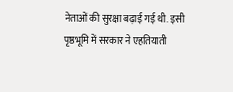नेताओं की सुरक्षा बढ़ाई गई थी. इसी पृष्ठभूमि में सरकार ने एहतियाती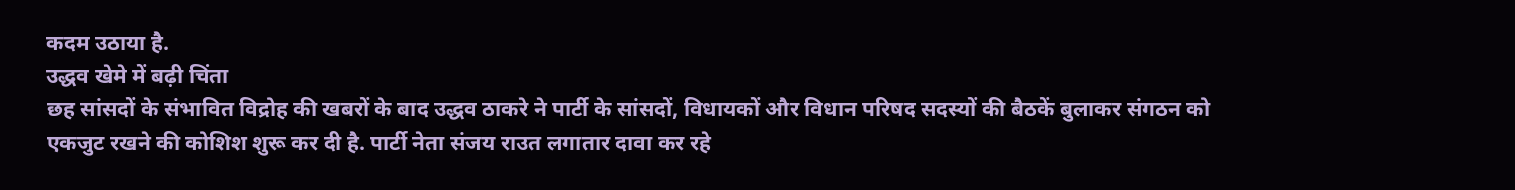कदम उठाया है.
उद्धव खेमे में बढ़ी चिंता
छह सांसदों के संभावित विद्रोह की खबरों के बाद उद्धव ठाकरे ने पार्टी के सांसदों, विधायकों और विधान परिषद सदस्यों की बैठकें बुलाकर संगठन को एकजुट रखने की कोशिश शुरू कर दी है. पार्टी नेता संजय राउत लगातार दावा कर रहे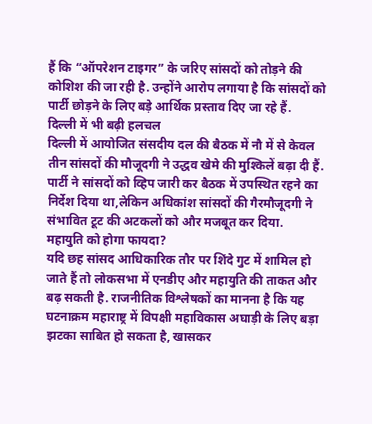हैं कि “ऑपरेशन टाइगर” के जरिए सांसदों को तोड़ने की कोशिश की जा रही है. उन्होंने आरोप लगाया है कि सांसदों को पार्टी छोड़ने के लिए बड़े आर्थिक प्रस्ताव दिए जा रहे हैं.
दिल्ली में भी बढ़ी हलचल
दिल्ली में आयोजित संसदीय दल की बैठक में नौ में से केवल तीन सांसदों की मौजूदगी ने उद्धव खेमे की मुश्किलें बढ़ा दी हैं. पार्टी ने सांसदों को व्हिप जारी कर बैठक में उपस्थित रहने का निर्देश दिया था,लेकिन अधिकांश सांसदों की गैरमौजूदगी ने संभावित टूट की अटकलों को और मजबूत कर दिया.
महायुति को होगा फायदा?
यदि छह सांसद आधिकारिक तौर पर शिंदे गुट में शामिल हो जाते हैं तो लोकसभा में एनडीए और महायुति की ताकत और बढ़ सकती है. राजनीतिक विश्लेषकों का मानना है कि यह घटनाक्रम महाराष्ट्र में विपक्षी महाविकास अघाड़ी के लिए बड़ा झटका साबित हो सकता है, खासकर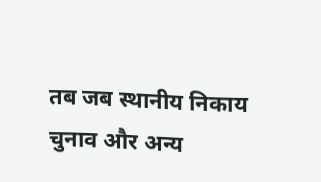तब जब स्थानीय निकाय चुनाव और अन्य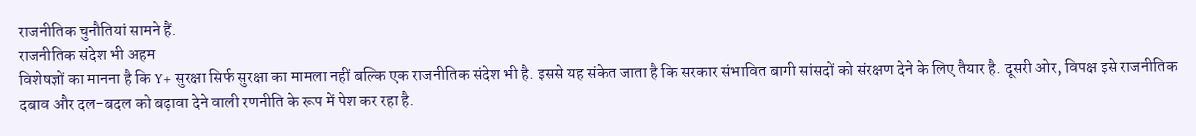राजनीतिक चुनौतियां सामने हैं.
राजनीतिक संदेश भी अहम
विशेषज्ञों का मानना है कि Y+ सुरक्षा सिर्फ सुरक्षा का मामला नहीं बल्कि एक राजनीतिक संदेश भी है. इससे यह संकेत जाता है कि सरकार संभावित बागी सांसदों को संरक्षण देने के लिए तैयार है. दूसरी ओर, विपक्ष इसे राजनीतिक दबाव और दल-बदल को बढ़ावा देने वाली रणनीति के रूप में पेश कर रहा है.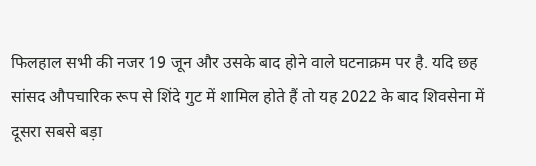फिलहाल सभी की नजर 19 जून और उसके बाद होने वाले घटनाक्रम पर है. यदि छह सांसद औपचारिक रूप से शिंदे गुट में शामिल होते हैं तो यह 2022 के बाद शिवसेना में दूसरा सबसे बड़ा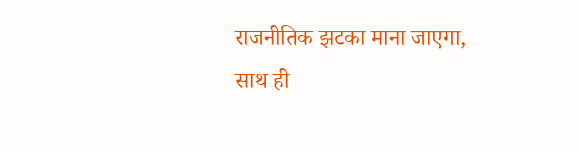राजनीतिक झटका माना जाएगा, साथ ही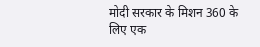मोदी सरकार के मिशन 360 के लिए एक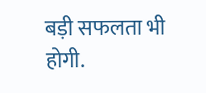बड़ी सफलता भी होगी.